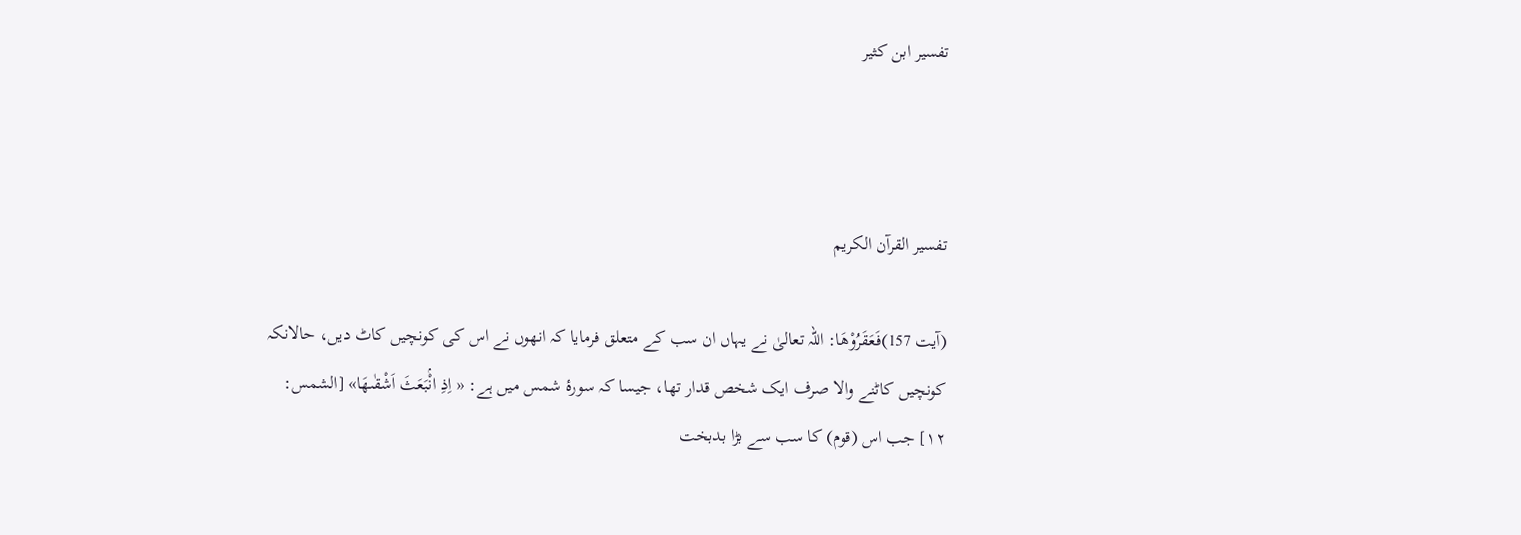تفسير ابن كثير



تفسیر القرآن الکریم

(آیت 157)فَعَقَرُوْهَا: اللہ تعالیٰ نے یہاں ان سب کے متعلق فرمایا کہ انھوں نے اس کی کونچیں کاٹ دیں، حالانکہ کونچیں کاٹنے والا صرف ایک شخص قدار تھا، جیسا کہ سورۂ شمس میں ہے: « اِذِ انْۢبَعَثَ اَشْقٰىهَا» [الشمس: ۱۲] جب اس (قوم) کا سب سے بڑا بدبخت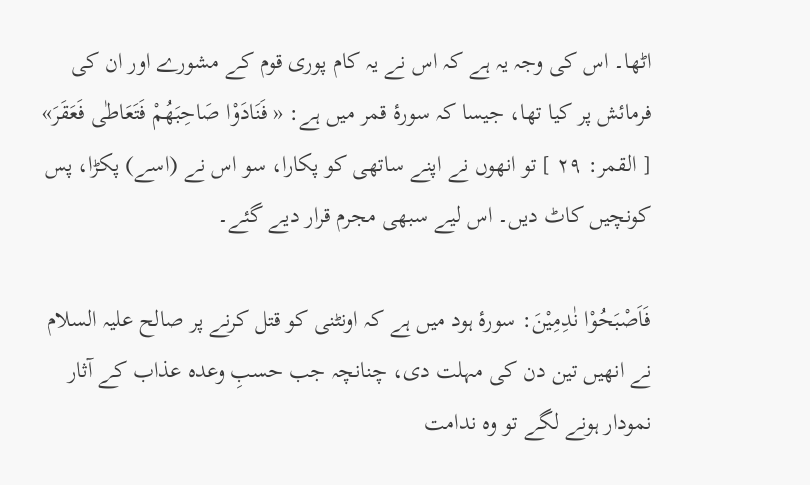اٹھا۔ اس کی وجہ یہ ہے کہ اس نے یہ کام پوری قوم کے مشورے اور ان کی فرمائش پر کیا تھا، جیسا کہ سورۂ قمر میں ہے: « فَنَادَوْا صَاحِبَهُمْ فَتَعَاطٰى فَعَقَرَ» [ القمر: ۲۹ ] تو انھوں نے اپنے ساتھی کو پکارا، سو اس نے (اسے) پکڑا، پس کونچیں کاٹ دیں۔ اس لیے سبھی مجرم قرار دیے گئے۔

فَاَصْبَحُوْا نٰدِمِيْنَ: سورۂ ہود میں ہے کہ اونٹنی کو قتل کرنے پر صالح علیہ السلام نے انھیں تین دن کی مہلت دی، چنانچہ جب حسبِ وعدہ عذاب کے آثار نمودار ہونے لگے تو وہ ندامت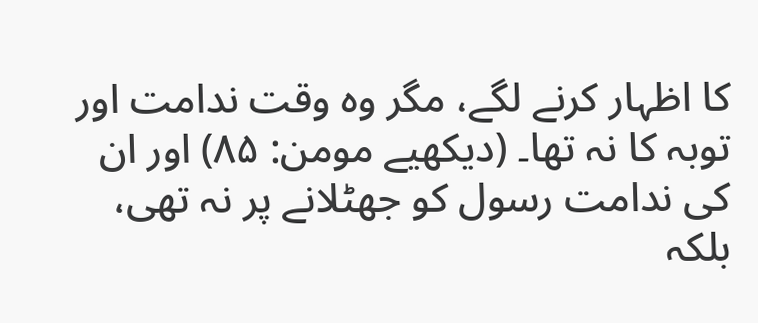کا اظہار کرنے لگے، مگر وہ وقت ندامت اور توبہ کا نہ تھا۔ (دیکھیے مومن: ۸۵) اور ان کی ندامت رسول کو جھٹلانے پر نہ تھی، بلکہ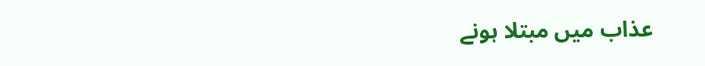عذاب میں مبتلا ہونے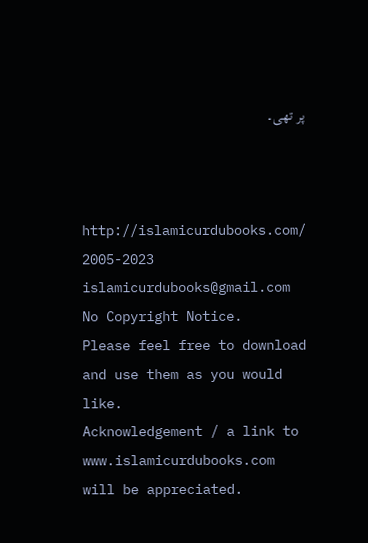پر تھی۔



http://islamicurdubooks.com/ 2005-2023 islamicurdubooks@gmail.com No Copyright Notice.
Please feel free to download and use them as you would like.
Acknowledgement / a link to www.islamicurdubooks.com will be appreciated.